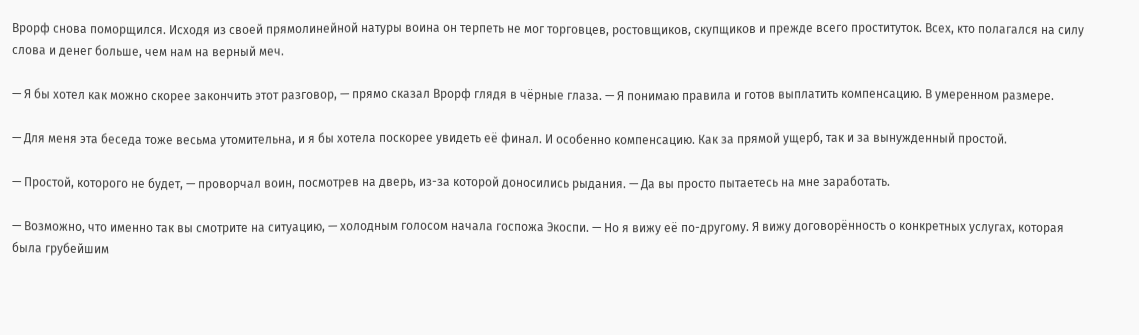Врорф снова поморщился. Исходя из своей прямолинейной натуры воина он терпеть не мог торговцев, ростовщиков, скупщиков и прежде всего проституток. Всех, кто полагался на силу слова и денег больше, чем нам на верный меч.

— Я бы хотел как можно скорее закончить этот разговор, — прямо сказал Врорф глядя в чёрные глаза. — Я понимаю правила и готов выплатить компенсацию. В умеренном размере.

— Для меня эта беседа тоже весьма утомительна, и я бы хотела поскорее увидеть её финал. И особенно компенсацию. Как за прямой ущерб, так и за вынужденный простой.

— Простой, которого не будет, — проворчал воин, посмотрев на дверь, из-за которой доносились рыдания. — Да вы просто пытаетесь на мне заработать.

— Возможно, что именно так вы смотрите на ситуацию, — холодным голосом начала госпожа Экоспи. — Но я вижу её по-другому. Я вижу договорённость о конкретных услугах, которая была грубейшим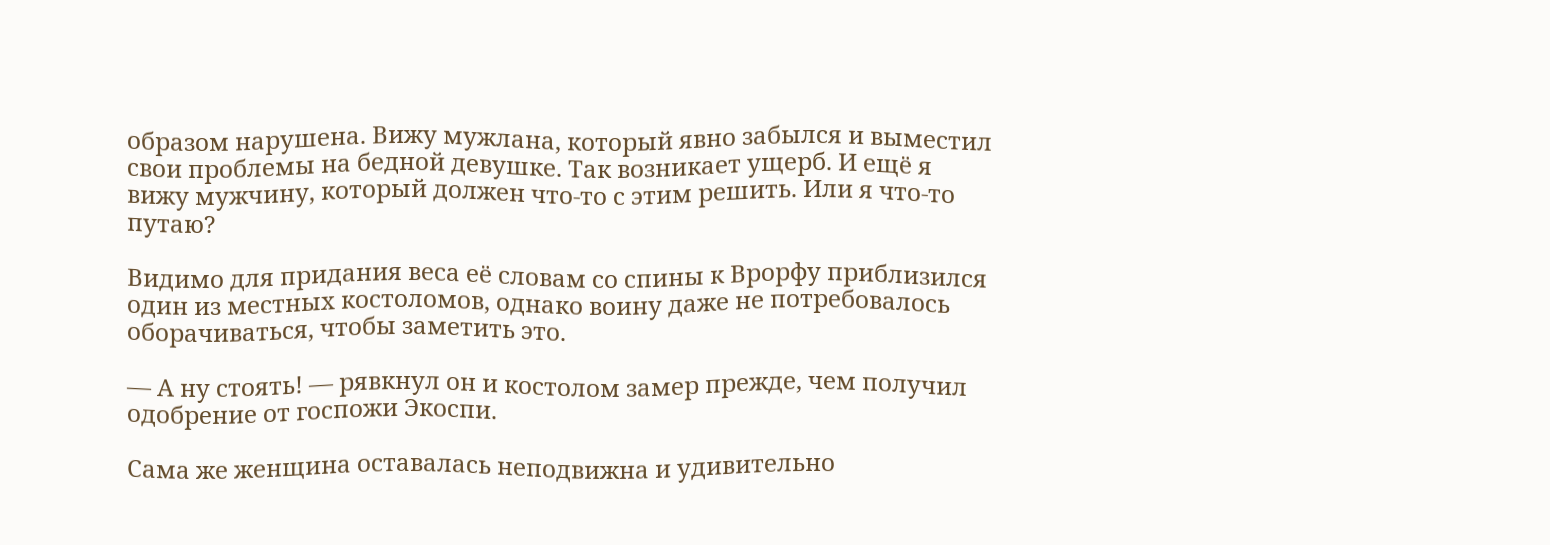образом нарушена. Вижу мужлана, который явно забылся и выместил свои проблемы на бедной девушке. Так возникает ущерб. И ещё я вижу мужчину, который должен что-то с этим решить. Или я что-то путаю?

Видимо для придания веса её словам со спины к Врорфу приблизился один из местных костоломов, однако воину даже не потребовалось оборачиваться, чтобы заметить это.

— А ну стоять! — рявкнул он и костолом замер прежде, чем получил одобрение от госпожи Экоспи.

Сама же женщина оставалась неподвижна и удивительно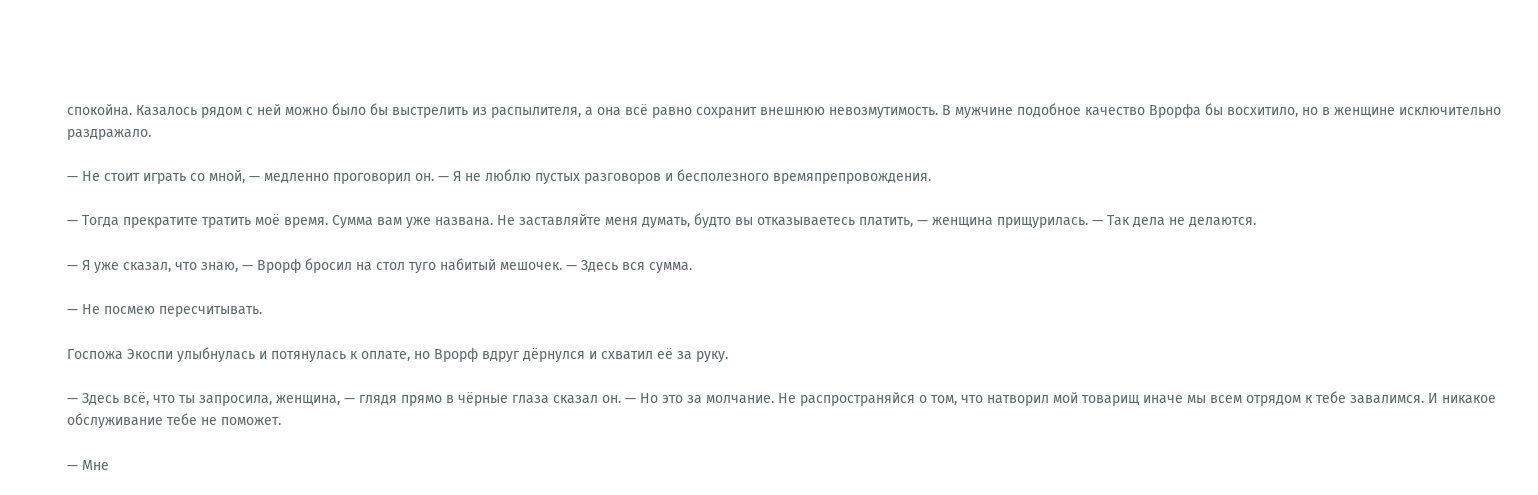спокойна. Казалось рядом с ней можно было бы выстрелить из распылителя, а она всё равно сохранит внешнюю невозмутимость. В мужчине подобное качество Врорфа бы восхитило, но в женщине исключительно раздражало.

— Не стоит играть со мной, — медленно проговорил он. — Я не люблю пустых разговоров и бесполезного времяпрепровождения.

— Тогда прекратите тратить моё время. Сумма вам уже названа. Не заставляйте меня думать, будто вы отказываетесь платить, — женщина прищурилась. — Так дела не делаются.

— Я уже сказал, что знаю, — Врорф бросил на стол туго набитый мешочек. — Здесь вся сумма.

— Не посмею пересчитывать.

Госпожа Экоспи улыбнулась и потянулась к оплате, но Врорф вдруг дёрнулся и схватил её за руку.

— Здесь всё, что ты запросила, женщина, — глядя прямо в чёрные глаза сказал он. — Но это за молчание. Не распространяйся о том, что натворил мой товарищ иначе мы всем отрядом к тебе завалимся. И никакое обслуживание тебе не поможет.

— Мне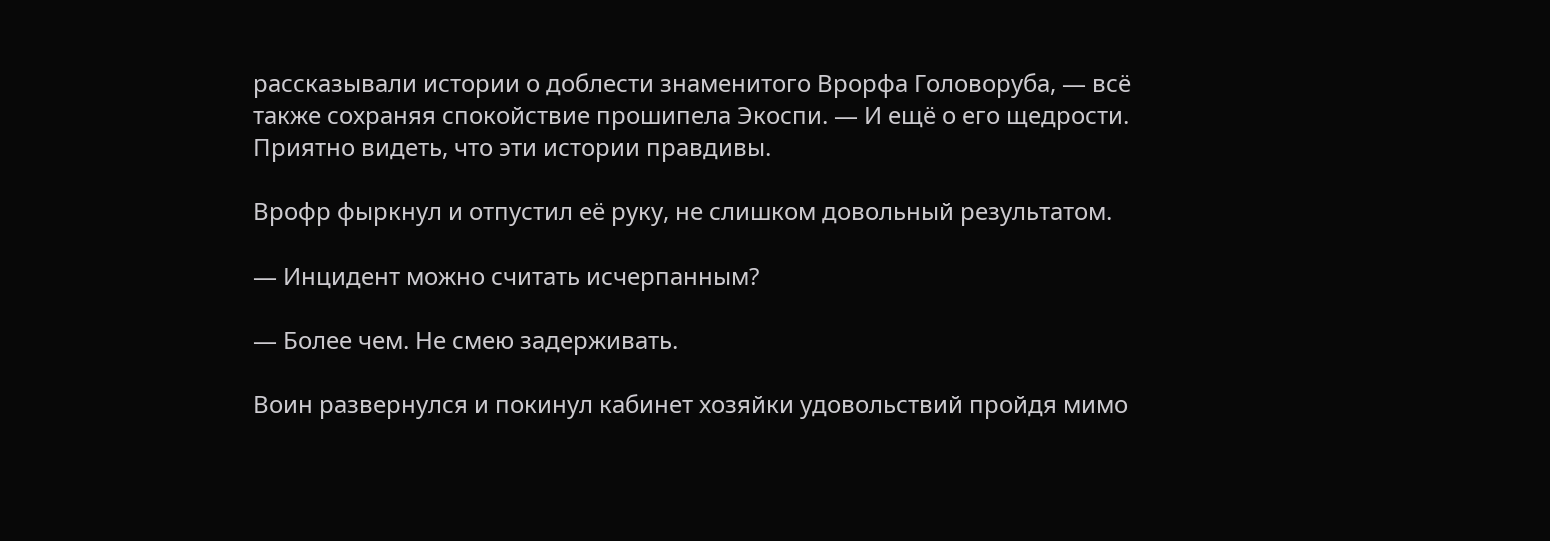рассказывали истории о доблести знаменитого Врорфа Головоруба, — всё также сохраняя спокойствие прошипела Экоспи. — И ещё о его щедрости. Приятно видеть, что эти истории правдивы.

Врофр фыркнул и отпустил её руку, не слишком довольный результатом.

— Инцидент можно считать исчерпанным?

— Более чем. Не смею задерживать.

Воин развернулся и покинул кабинет хозяйки удовольствий пройдя мимо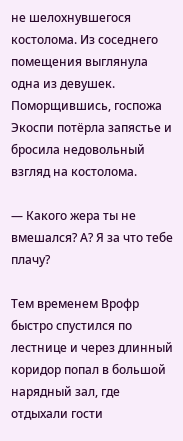не шелохнувшегося костолома. Из соседнего помещения выглянула одна из девушек. Поморщившись, госпожа Экоспи потёрла запястье и бросила недовольный взгляд на костолома.

— Какого жера ты не вмешался? А? Я за что тебе плачу?

Тем временем Врофр быстро спустился по лестнице и через длинный коридор попал в большой нарядный зал, где отдыхали гости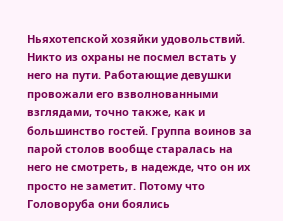Ньяхотепской хозяйки удовольствий. Никто из охраны не посмел встать у него на пути. Работающие девушки провожали его взволнованными взглядами, точно также, как и большинство гостей. Группа воинов за парой столов вообще старалась на него не смотреть, в надежде, что он их просто не заметит. Потому что Головоруба они боялись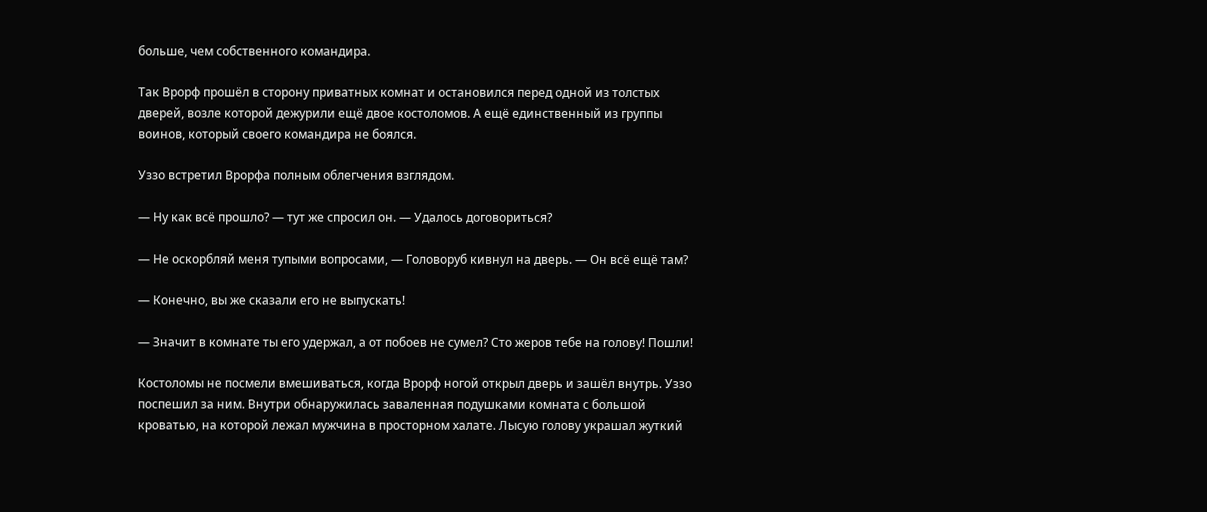больше, чем собственного командира.

Так Врорф прошёл в сторону приватных комнат и остановился перед одной из толстых дверей, возле которой дежурили ещё двое костоломов. А ещё единственный из группы воинов, который своего командира не боялся.

Уззо встретил Врорфа полным облегчения взглядом.

— Ну как всё прошло? — тут же спросил он. — Удалось договориться?

— Не оскорбляй меня тупыми вопросами, — Головоруб кивнул на дверь. — Он всё ещё там?

— Конечно, вы же сказали его не выпускать!

— Значит в комнате ты его удержал, а от побоев не сумел? Сто жеров тебе на голову! Пошли!

Костоломы не посмели вмешиваться, когда Врорф ногой открыл дверь и зашёл внутрь. Уззо поспешил за ним. Внутри обнаружилась заваленная подушками комната с большой кроватью, на которой лежал мужчина в просторном халате. Лысую голову украшал жуткий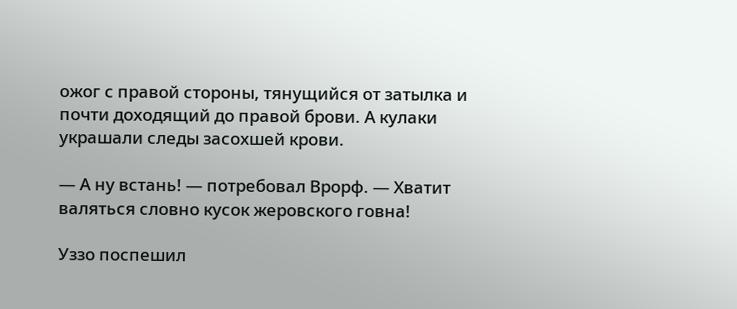ожог с правой стороны, тянущийся от затылка и почти доходящий до правой брови. А кулаки украшали следы засохшей крови.

— А ну встань! — потребовал Врорф. — Хватит валяться словно кусок жеровского говна!

Уззо поспешил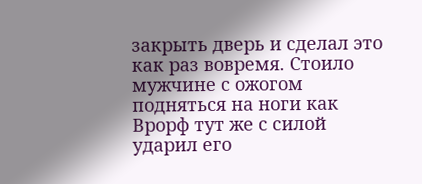закрыть дверь и сделал это как раз вовремя. Стоило мужчине с ожогом подняться на ноги как Врорф тут же с силой ударил его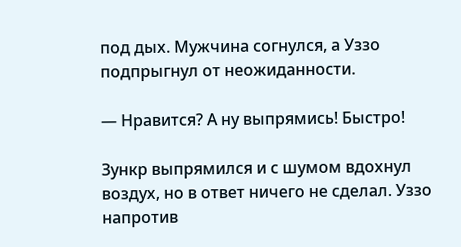под дых. Мужчина согнулся, а Уззо подпрыгнул от неожиданности.

— Нравится? А ну выпрямись! Быстро!

Зункр выпрямился и с шумом вдохнул воздух, но в ответ ничего не сделал. Уззо напротив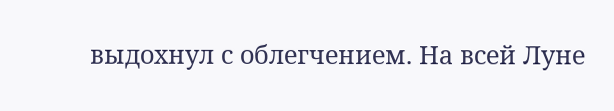выдохнул с облегчением. На всей Луне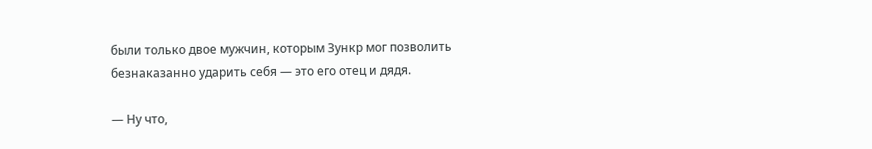были только двое мужчин, которым Зункр мог позволить безнаказанно ударить себя — это его отец и дядя.

— Ну что,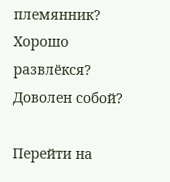племянник? Хорошо развлёкся? Доволен собой?

Перейти на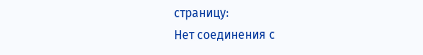страницу:
Нет соединения с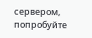сервером, попробуйте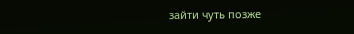зайти чуть позже